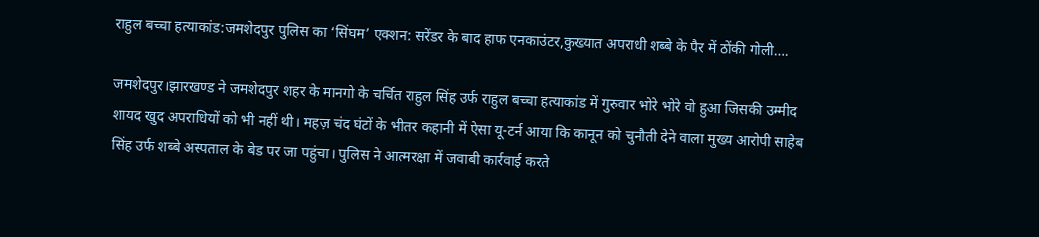राहुल बच्चा हत्याकांड:जमशेदपुर पुलिस का ‘सिंघम’ एक्शन: सरेंडर के बाद हाफ एनकाउंटर,कुख्यात अपराधी शब्बे के पैर में ठोंकी गोली….

जमशेदपुर।झारखण्ड ने जमशेदपुर शहर के मानगो के चर्चित राहुल सिंह उर्फ राहुल बच्चा हत्याकांड में गुरुवार भोरे भोरे वो हुआ जिसकी उम्मीद शायद खुद अपराधियों को भी नहीं थी। महज़ चंद घंटों के भीतर कहानी में ऐसा यू-टर्न आया कि कानून को चुनौती देने वाला मुख्य आरोपी साहेब सिंह उर्फ शब्बे अस्पताल के बेड पर जा पहुंचा। पुलिस ने आत्मरक्षा में जवाबी कार्रवाई करते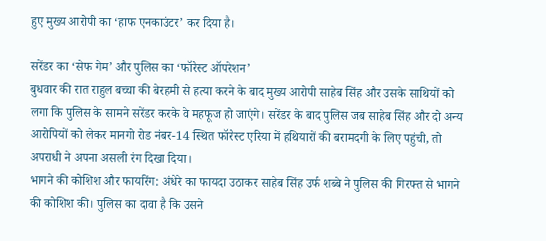हुए मुख्य आरोपी का ‘हाफ एनकाउंटर’ कर दिया है।

सरेंडर का ‘सेफ गेम’ और पुलिस का ‘फॉरेस्ट ऑपरेशन’
बुधवार की रात राहुल बच्चा की बेरहमी से हत्या करने के बाद मुख्य आरोपी साहेब सिंह और उसके साथियों को लगा कि पुलिस के सामने सरेंडर करके वे महफूज हो जाएंगे। सरेंडर के बाद पुलिस जब साहेब सिंह और दो अन्य आरोपियों को लेकर मानगो रोड नंबर-14 स्थित फॉरेस्ट एरिया में हथियारों की बरामदगी के लिए पहुंची, तो अपराधी ने अपना असली रंग दिखा दिया।
भागने की कोशिश और फायरिंग: अंधेरे का फायदा उठाकर साहेब सिंह उर्फ शब्बे ने पुलिस की गिरफ्त से भागने की कोशिश की। पुलिस का दावा है कि उसने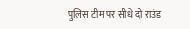पुलिस टीम पर सीधे दो राउंड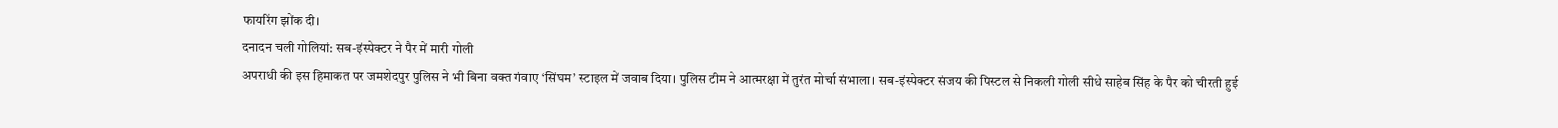फायरिंग झोंक दी।
दनादन चली गोलियां: सब-इंस्पेक्टर ने पैर में मारी गोली
अपराधी की इस हिमाकत पर जमशेदपुर पुलिस ने भी बिना वक्त गंवाए ‘सिंघम’ स्टाइल में जवाब दिया। पुलिस टीम ने आत्मरक्षा में तुरंत मोर्चा संभाला। सब-इंस्पेक्टर संजय की पिस्टल से निकली गोली सीधे साहेब सिंह के पैर को चीरती हुई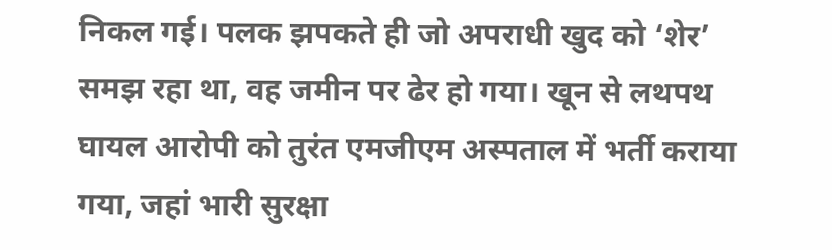निकल गई। पलक झपकते ही जो अपराधी खुद को ‘शेर’ समझ रहा था, वह जमीन पर ढेर हो गया। खून से लथपथ घायल आरोपी को तुरंत एमजीएम अस्पताल में भर्ती कराया गया, जहां भारी सुरक्षा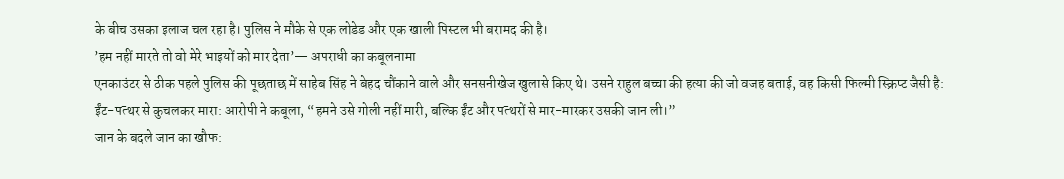के बीच उसका इलाज चल रहा है। पुलिस ने मौके से एक लोडेड और एक खाली पिस्टल भी बरामद की है।
’हम नहीं मारते तो वो मेरे भाइयों को मार देता’— अपराधी का कबूलनामा
एनकाउंटर से ठीक पहले पुलिस की पूछताछ में साहेब सिंह ने बेहद चौंकाने वाले और सनसनीखेज खुलासे किए थे। उसने राहुल बच्चा की हत्या की जो वजह बताई, वह किसी फिल्मी स्क्रिप्ट जैसी है:
ईंट-पत्थर से कुचलकर मारा: आरोपी ने कबूला, “हमने उसे गोली नहीं मारी, बल्कि ईंट और पत्थरों से मार-मारकर उसकी जान ली।”
जान के बदले जान का खौफ: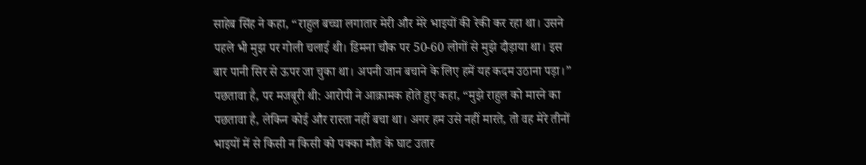साहेब सिंह ने कहा, “राहुल बच्चा लगातार मेरी और मेरे भाइयों की रेकी कर रहा था। उसने पहले भी मुझ पर गोली चलाई थी। डिमना चौक पर 50-60 लोगों से मुझे दौड़ाया था। इस बार पानी सिर से ऊपर जा चुका था। अपनी जान बचाने के लिए हमें यह कदम उठाना पड़ा।”
पछतावा है, पर मजबूरी थी: आरोपी ने आक्रामक होते हुए कहा, “मुझे राहुल को मारने का पछतावा है, लेकिन कोई और रास्ता नहीं बचा था। अगर हम उसे नहीं मारते, तो वह मेरे तीनों भाइयों में से किसी न किसी को पक्का मौत के घाट उतार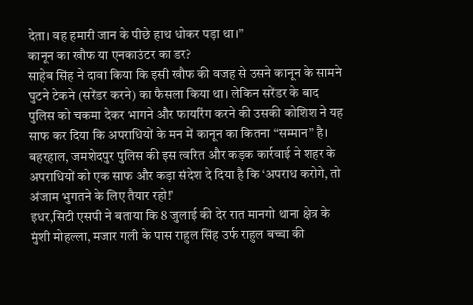देता। वह हमारी जान के पीछे हाथ धोकर पड़ा था।”
कानून का खौफ या एनकाउंटर का डर?
साहेब सिंह ने दावा किया कि इसी खौफ की वजह से उसने कानून के सामने घुटने टेकने (सरेंडर करने) का फैसला किया था। लेकिन सरेंडर के बाद पुलिस को चकमा देकर भागने और फायरिंग करने की उसकी कोशिश ने यह साफ कर दिया कि अपराधियों के मन में कानून का कितना “सम्मान” है। बहरहाल, जमशेदपुर पुलिस की इस त्वरित और कड़क कार्रवाई ने शहर के अपराधियों को एक साफ और कड़ा संदेश दे दिया है कि ‘अपराध करोगे, तो अंजाम भुगतने के लिए तैयार रहो!’
इधर,सिटी एसपी ने बताया कि 8 जुलाई की देर रात मानगो थाना क्षेत्र के मुंशी मोहल्ला, मजार गली के पास राहुल सिंह उर्फ राहुल बच्चा की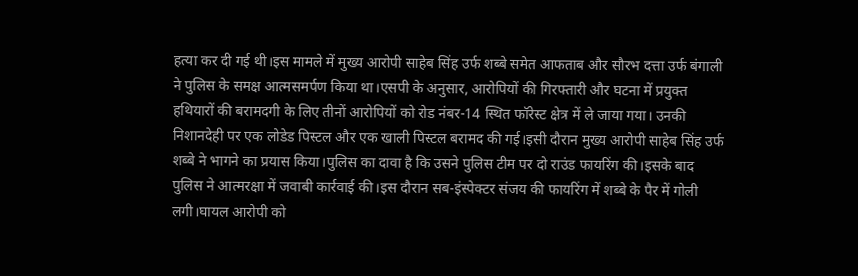हत्या कर दी गई थी।इस मामले में मुख्य आरोपी साहेब सिंह उर्फ शब्बे समेत आफताब और सौरभ दत्ता उर्फ बंगाली ने पुलिस के समक्ष आत्मसमर्पण किया था।एसपी के अनुसार, आरोपियों की गिरफ्तारी और घटना में प्रयुक्त हथियारों की बरामदगी के लिए तीनों आरोपियों को रोड नंबर-14 स्थित फॉरेस्ट क्षेत्र में ले जाया गया। उनकी निशानदेही पर एक लोडेड पिस्टल और एक खाली पिस्टल बरामद की गई।इसी दौरान मुख्य आरोपी साहेब सिंह उर्फ शब्बे ने भागने का प्रयास किया।पुलिस का दावा है कि उसने पुलिस टीम पर दो राउंड फायरिंग की।इसके बाद पुलिस ने आत्मरक्षा में जवाबी कार्रवाई की।इस दौरान सब-इंस्पेक्टर संजय की फायरिंग में शब्बे के पैर में गोली लगी।घायल आरोपी को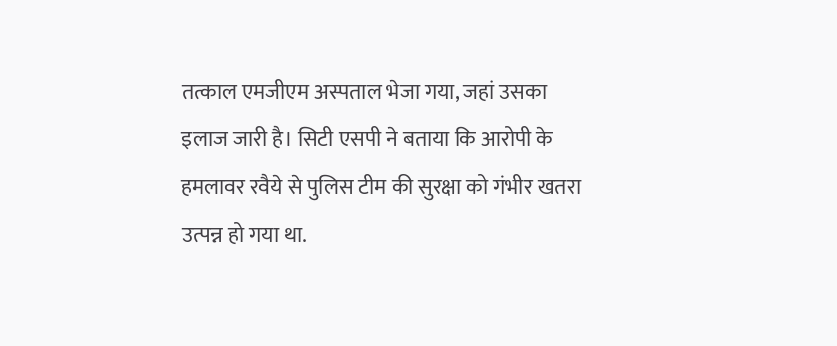तत्काल एमजीएम अस्पताल भेजा गया, जहां उसका इलाज जारी है। सिटी एसपी ने बताया कि आरोपी के हमलावर रवैये से पुलिस टीम की सुरक्षा को गंभीर खतरा उत्पन्न हो गया था.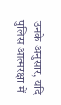उनके अनुसार, यदि पुलिस आत्मरक्षा में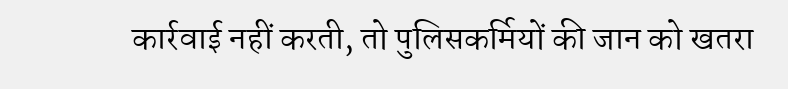कार्रवाई नहीं करती, तो पुलिसकर्मियों की जान को खतरा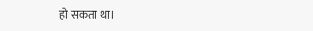हो सकता था।